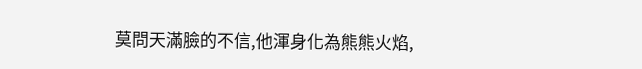莫問天滿臉的不信,他渾身化為熊熊火焰,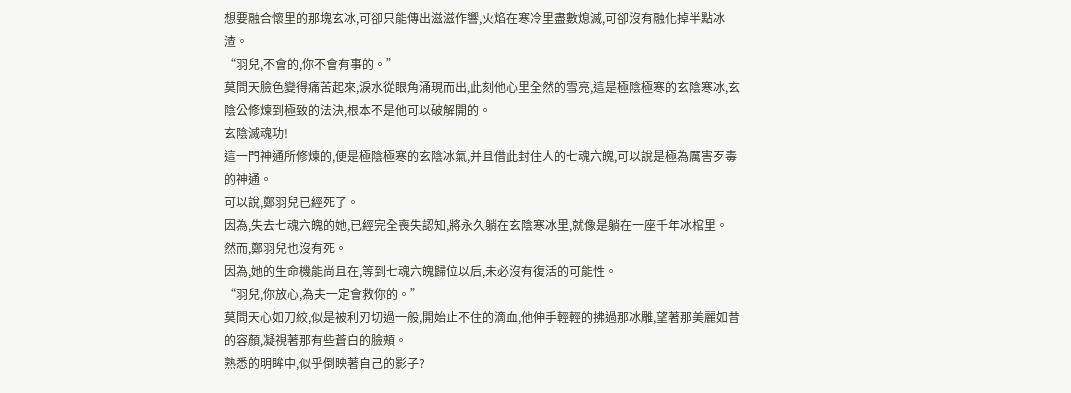想要融合懷里的那塊玄冰,可卻只能傳出滋滋作響,火焰在寒冷里盡數熄滅,可卻沒有融化掉半點冰渣。
“羽兒,不會的,你不會有事的。”
莫問天臉色變得痛苦起來,淚水從眼角涌現而出,此刻他心里全然的雪亮,這是極陰極寒的玄陰寒冰,玄陰公修煉到極致的法決,根本不是他可以破解開的。
玄陰滅魂功!
這一門神通所修煉的,便是極陰極寒的玄陰冰氣,并且借此封住人的七魂六魄,可以說是極為厲害歹毒的神通。
可以說,鄭羽兒已經死了。
因為,失去七魂六魄的她,已經完全喪失認知,將永久躺在玄陰寒冰里,就像是躺在一座千年冰棺里。
然而,鄭羽兒也沒有死。
因為,她的生命機能尚且在,等到七魂六魄歸位以后,未必沒有復活的可能性。
“羽兒,你放心,為夫一定會救你的。”
莫問天心如刀絞,似是被利刃切過一般,開始止不住的滴血,他伸手輕輕的拂過那冰雕,望著那美麗如昔的容顏,凝視著那有些蒼白的臉頰。
熟悉的明眸中,似乎倒映著自己的影子?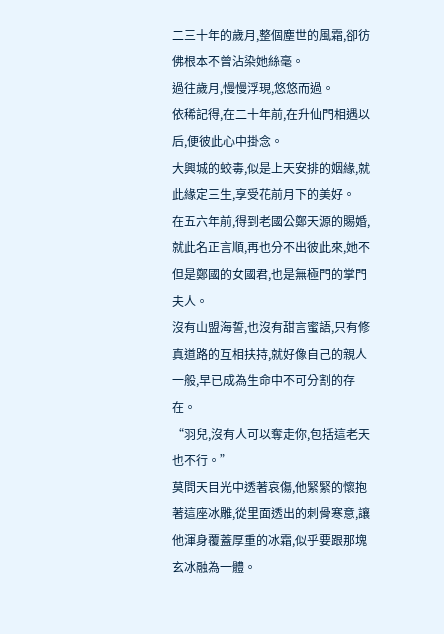二三十年的歲月,整個塵世的風霜,卻彷佛根本不曾沾染她絲毫。
過往歲月,慢慢浮現,悠悠而過。
依稀記得,在二十年前,在升仙門相遇以后,便彼此心中掛念。
大興城的蛟毒,似是上天安排的姻緣,就此緣定三生,享受花前月下的美好。
在五六年前,得到老國公鄭天源的賜婚,就此名正言順,再也分不出彼此來,她不但是鄭國的女國君,也是無極門的掌門夫人。
沒有山盟海誓,也沒有甜言蜜語,只有修真道路的互相扶持,就好像自己的親人一般,早已成為生命中不可分割的存在。
“羽兒,沒有人可以奪走你,包括這老天也不行。”
莫問天目光中透著哀傷,他緊緊的懷抱著這座冰雕,從里面透出的刺骨寒意,讓他渾身覆蓋厚重的冰霜,似乎要跟那塊玄冰融為一體。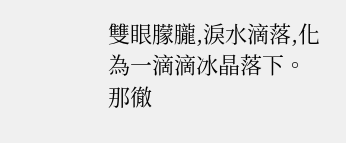雙眼朦朧,淚水滴落,化為一滴滴冰晶落下。
那徹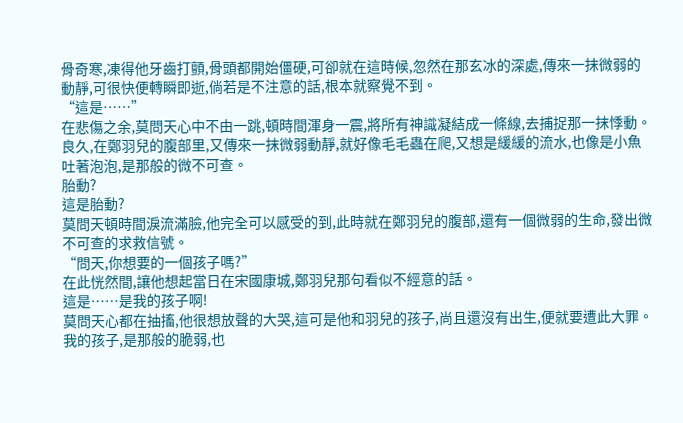骨奇寒,凍得他牙齒打顫,骨頭都開始僵硬,可卻就在這時候,忽然在那玄冰的深處,傳來一抹微弱的動靜,可很快便轉瞬即逝,倘若是不注意的話,根本就察覺不到。
“這是……”
在悲傷之余,莫問天心中不由一跳,頓時間渾身一震,將所有神識凝結成一條線,去捕捉那一抹悸動。
良久,在鄭羽兒的腹部里,又傳來一抹微弱動靜,就好像毛毛蟲在爬,又想是緩緩的流水,也像是小魚吐著泡泡,是那般的微不可查。
胎動?
這是胎動?
莫問天頓時間淚流滿臉,他完全可以感受的到,此時就在鄭羽兒的腹部,還有一個微弱的生命,發出微不可查的求救信號。
“問天,你想要的一個孩子嗎?”
在此恍然間,讓他想起當日在宋國康城,鄭羽兒那句看似不經意的話。
這是……是我的孩子啊!
莫問天心都在抽搐,他很想放聲的大哭,這可是他和羽兒的孩子,尚且還沒有出生,便就要遭此大罪。
我的孩子,是那般的脆弱,也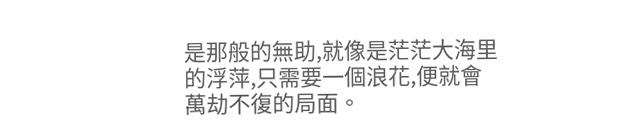是那般的無助,就像是茫茫大海里的浮萍,只需要一個浪花,便就會萬劫不復的局面。